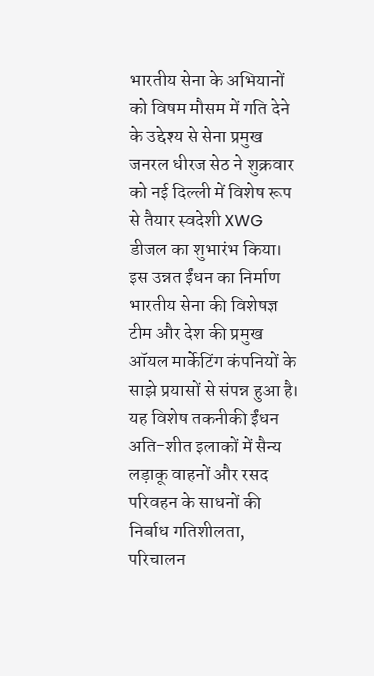भारतीय सेना के अभियानों को विषम मौसम में गति देने के उद्देश्य से सेना प्रमुख जनरल धीरज सेठ ने शुक्रवार को नई दिल्ली में विशेष रूप से तैयार स्वदेशी XWG डीजल का शुभारंभ किया। इस उन्नत ईंधन का निर्माण भारतीय सेना की विशेषज्ञ टीम और देश की प्रमुख ऑयल मार्केटिंग कंपनियों के साझे प्रयासों से संपन्न हुआ है। यह विशेष तकनीकी ईंधन अति-शीत इलाकों में सैन्य लड़ाकू वाहनों और रसद परिवहन के साधनों की निर्बाध गतिशीलता, परिचालन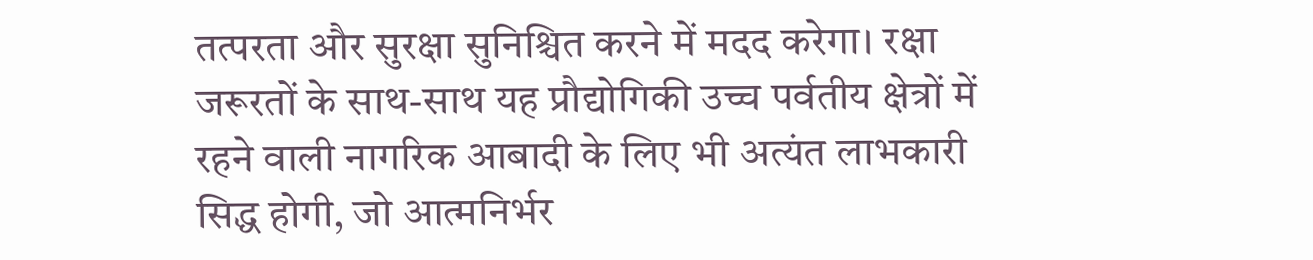तत्परता और सुरक्षा सुनिश्चित करने में मदद करेगा। रक्षा जरूरतों के साथ-साथ यह प्रौद्योगिकी उच्च पर्वतीय क्षेत्रों में रहने वाली नागरिक आबादी के लिए भी अत्यंत लाभकारी सिद्ध होगी, जो आत्मनिर्भर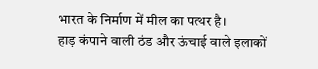भारत के निर्माण में मील का पत्थर है।
हाड़ कंपाने वाली ठंड और ऊंचाई वाले इलाकों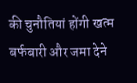की चुनौतियां होंगी खत्म
बर्फबारी और जमा देने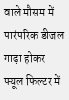वाले मौसम में पारंपरिक डीजल गाढ़ा होकर फ्यूल फिल्टर में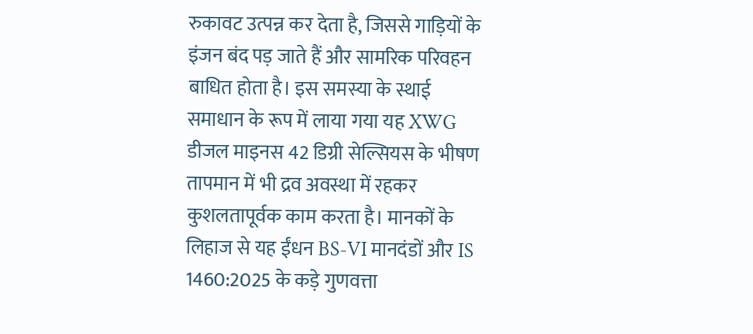रुकावट उत्पन्न कर देता है, जिससे गाड़ियों के इंजन बंद पड़ जाते हैं और सामरिक परिवहन बाधित होता है। इस समस्या के स्थाई समाधान के रूप में लाया गया यह XWG डीजल माइनस 42 डिग्री सेल्सियस के भीषण तापमान में भी द्रव अवस्था में रहकर कुशलतापूर्वक काम करता है। मानकों के लिहाज से यह ईंधन BS-VI मानदंडों और IS 1460:2025 के कड़े गुणवत्ता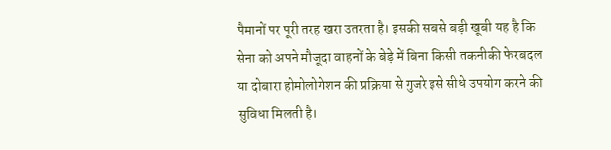पैमानों पर पूरी तरह खरा उतरता है। इसकी सबसे बड़ी खूबी यह है कि सेना को अपने मौजूदा वाहनों के बेड़े में बिना किसी तकनीकी फेरबदल या दोबारा होमोलोगेशन की प्रक्रिया से गुजरे इसे सीधे उपयोग करने की सुविधा मिलती है।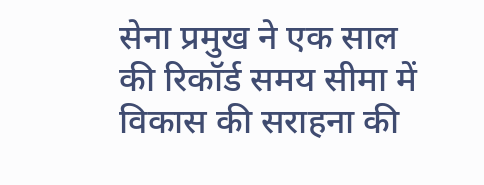सेना प्रमुख ने एक साल की रिकॉर्ड समय सीमा में विकास की सराहना की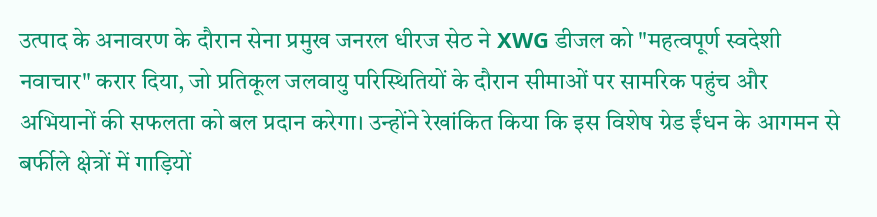उत्पाद के अनावरण के दौरान सेना प्रमुख जनरल धीरज सेठ ने XWG डीजल को "महत्वपूर्ण स्वदेशी नवाचार" करार दिया, जो प्रतिकूल जलवायु परिस्थितियों के दौरान सीमाओं पर सामरिक पहुंच और अभियानों की सफलता को बल प्रदान करेगा। उन्होंने रेखांकित किया कि इस विशेष ग्रेड ईंधन के आगमन से बर्फीले क्षेत्रों में गाड़ियों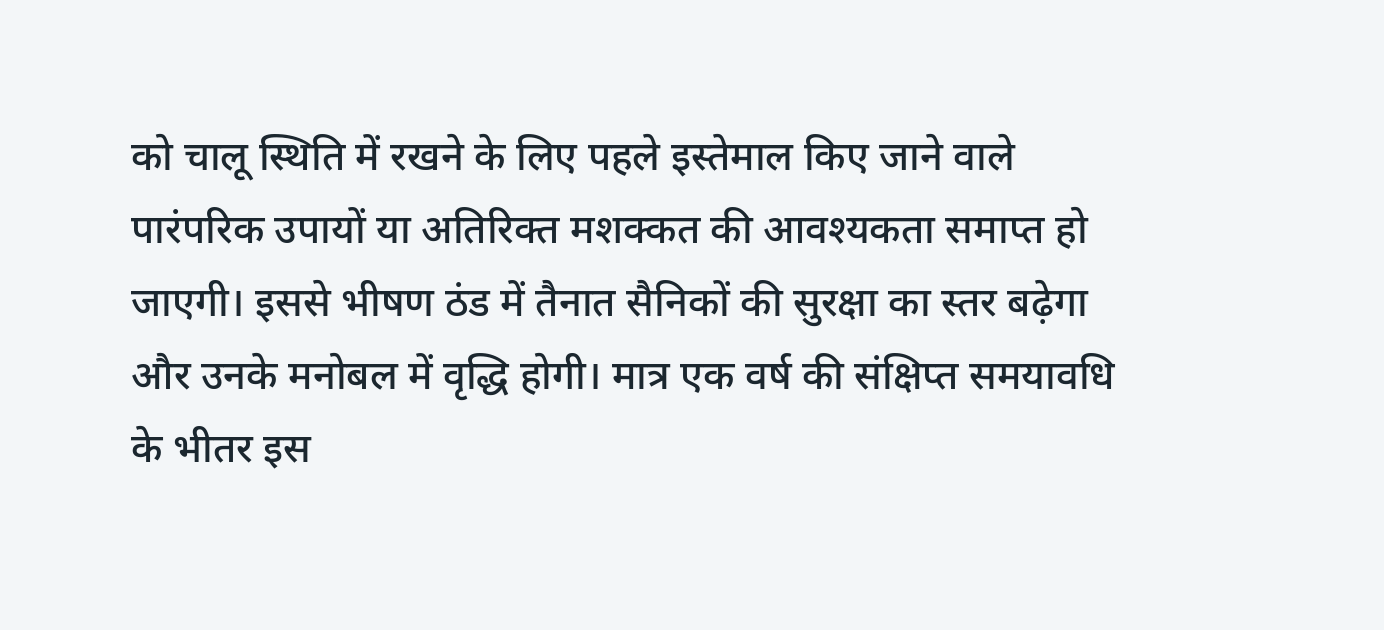को चालू स्थिति में रखने के लिए पहले इस्तेमाल किए जाने वाले पारंपरिक उपायों या अतिरिक्त मशक्कत की आवश्यकता समाप्त हो जाएगी। इससे भीषण ठंड में तैनात सैनिकों की सुरक्षा का स्तर बढ़ेगा और उनके मनोबल में वृद्धि होगी। मात्र एक वर्ष की संक्षिप्त समयावधि के भीतर इस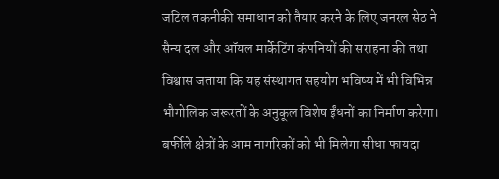जटिल तकनीकी समाधान को तैयार करने के लिए जनरल सेठ ने सैन्य दल और ऑयल मार्केटिंग कंपनियों की सराहना की तथा विश्वास जताया कि यह संस्थागत सहयोग भविष्य में भी विभिन्न भौगोलिक जरूरतों के अनुकूल विशेष ईंधनों का निर्माण करेगा।
बर्फीले क्षेत्रों के आम नागरिकों को भी मिलेगा सीधा फायदा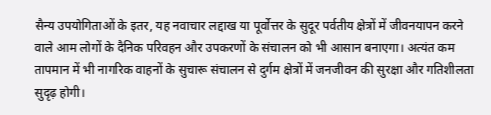सैन्य उपयोगिताओं के इतर, यह नवाचार लद्दाख या पूर्वोत्तर के सुदूर पर्वतीय क्षेत्रों में जीवनयापन करने वाले आम लोगों के दैनिक परिवहन और उपकरणों के संचालन को भी आसान बनाएगा। अत्यंत कम तापमान में भी नागरिक वाहनों के सुचारू संचालन से दुर्गम क्षेत्रों में जनजीवन की सुरक्षा और गतिशीलता सुदृढ़ होगी।